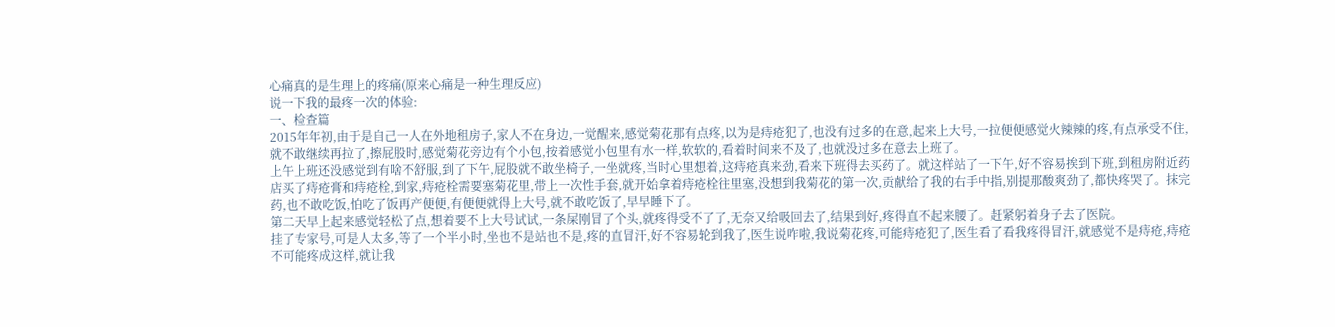心痛真的是生理上的疼痛(原来心痛是一种生理反应)
说一下我的最疼一次的体验:
一、检查篇
2015年年初,由于是自己一人在外地租房子,家人不在身边,一觉醒来,感觉菊花那有点疼,以为是痔疮犯了,也没有过多的在意,起来上大号,一拉便便感觉火辣辣的疼,有点承受不住,就不敢继续再拉了,擦屁股时,感觉菊花旁边有个小包,按着感觉小包里有水一样,软软的,看着时间来不及了,也就没过多在意去上班了。
上午上班还没感觉到有啥不舒服,到了下午,屁股就不敢坐椅子,一坐就疼,当时心里想着,这痔疮真来劲,看来下班得去买药了。就这样站了一下午,好不容易挨到下班,到租房附近药店买了痔疮膏和痔疮栓,到家,痔疮栓需要塞菊花里,带上一次性手套,就开始拿着痔疮栓往里塞,没想到我菊花的第一次,贡献给了我的右手中指,别提那酸爽劲了,都快疼哭了。抹完药,也不敢吃饭,怕吃了饭再产便便,有便便就得上大号,就不敢吃饭了,早早睡下了。
第二天早上起来感觉轻松了点,想着要不上大号试试,一条屎刚冒了个头,就疼得受不了了,无奈又给吸回去了,结果到好,疼得直不起来腰了。赶紧躬着身子去了医院。
挂了专家号,可是人太多,等了一个半小时,坐也不是站也不是,疼的直冒汗,好不容易轮到我了,医生说咋啦,我说菊花疼,可能痔疮犯了,医生看了看我疼得冒汗,就感觉不是痔疮,痔疮不可能疼成这样,就让我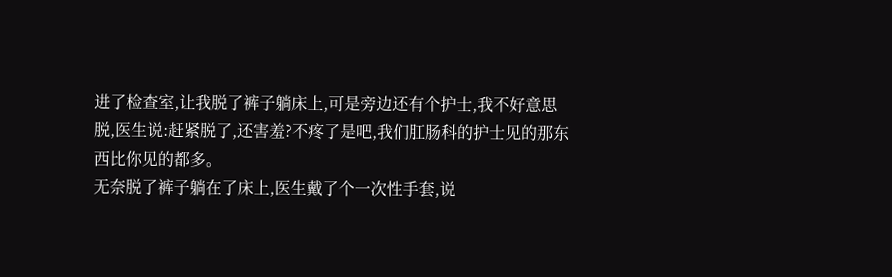进了检查室,让我脱了裤子躺床上,可是旁边还有个护士,我不好意思脱,医生说:赶紧脱了,还害羞?不疼了是吧,我们肛肠科的护士见的那东西比你见的都多。
无奈脱了裤子躺在了床上,医生戴了个一次性手套,说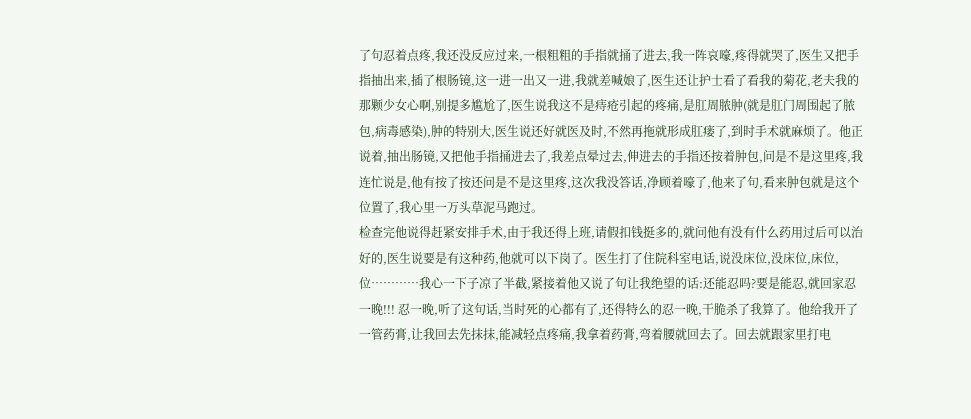了句忍着点疼,我还没反应过来,一根粗粗的手指就捅了进去,我一阵哀嚎,疼得就哭了,医生又把手指抽出来,插了根肠镜,这一进一出又一进,我就差喊娘了,医生还让护士看了看我的菊花,老夫我的那颗少女心啊,别提多尴尬了,医生说我这不是痔疮引起的疼痛,是肛周脓肿(就是肛门周围起了脓包,病毒感染),肿的特别大,医生说还好就医及时,不然再拖就形成肛瘘了,到时手术就麻烦了。他正说着,抽出肠镜,又把他手指捅进去了,我差点晕过去,伸进去的手指还按着肿包,问是不是这里疼,我连忙说是,他有按了按还问是不是这里疼,这次我没答话,净顾着嚎了,他来了句,看来肿包就是这个位置了,我心里一万头草泥马跑过。
检查完他说得赶紧安排手术,由于我还得上班,请假扣钱挺多的,就问他有没有什么药用过后可以治好的,医生说要是有这种药,他就可以下岗了。医生打了住院科室电话,说没床位,没床位,床位,位…………我心一下子凉了半截,紧接着他又说了句让我绝望的话:还能忍吗?要是能忍,就回家忍一晚!!! 忍一晚,听了这句话,当时死的心都有了,还得特么的忍一晚,干脆杀了我算了。他给我开了一管药膏,让我回去先抹抹,能减轻点疼痛,我拿着药膏,弯着腰就回去了。回去就跟家里打电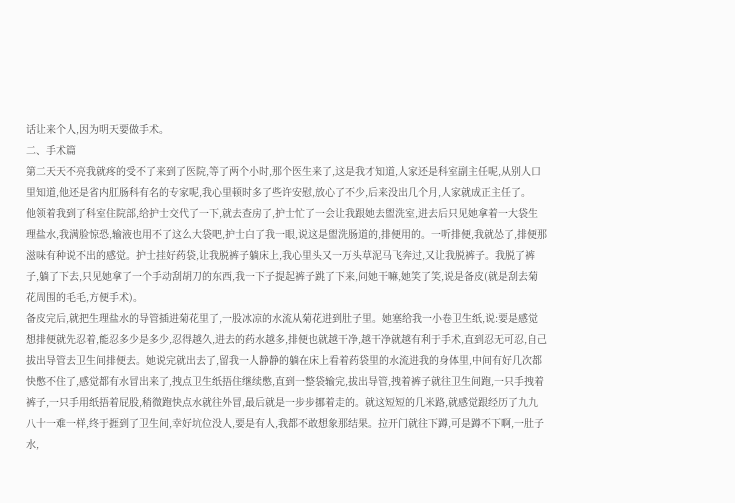话让来个人,因为明天要做手术。
二、手术篇
第二天天不亮我就疼的受不了来到了医院,等了两个小时,那个医生来了,这是我才知道,人家还是科室副主任呢,从别人口里知道,他还是省内肛肠科有名的专家呢,我心里顿时多了些许安慰,放心了不少,后来没出几个月,人家就成正主任了。
他领着我到了科室住院部,给护士交代了一下,就去查房了,护士忙了一会让我跟她去盥洗室,进去后只见她拿着一大袋生理盐水,我满脸惊恐,输液也用不了这么大袋吧,护士白了我一眼,说这是盥洗肠道的,排便用的。一听排便,我就怂了,排便那滋味有种说不出的感觉。护士挂好药袋,让我脱裤子躺床上,我心里头又一万头草泥马飞奔过,又让我脱裤子。我脱了裤子,躺了下去,只见她拿了一个手动刮胡刀的东西,我一下子提起裤子跳了下来,问她干嘛,她笑了笑,说是备皮(就是刮去菊花周围的毛毛,方便手术)。
备皮完后,就把生理盐水的导管插进菊花里了,一股冰凉的水流从菊花进到肚子里。她塞给我一小卷卫生纸,说:要是感觉想排便就先忍着,能忍多少是多少,忍得越久,进去的药水越多,排便也就越干净,越干净就越有利于手术,直到忍无可忍,自己拔出导管去卫生间排便去。她说完就出去了,留我一人静静的躺在床上看着药袋里的水流进我的身体里,中间有好几次都快憋不住了,感觉都有水冒出来了,拽点卫生纸捂住继续憋,直到一整袋输完,拔出导管,拽着裤子就往卫生间跑,一只手拽着裤子,一只手用纸捂着屁股,稍微跑快点水就往外冒,最后就是一步步挪着走的。就这短短的几米路,就感觉跟经历了九九八十一难一样,终于捱到了卫生间,幸好坑位没人,要是有人,我都不敢想象那结果。拉开门就往下蹲,可是蹲不下啊,一肚子水,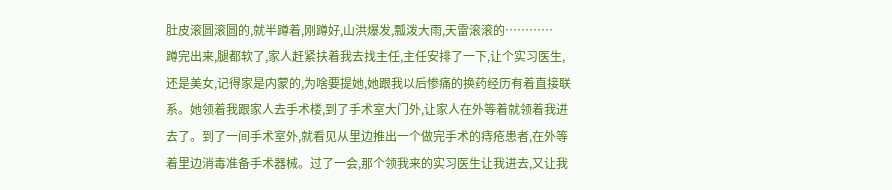肚皮滚圆滚圆的,就半蹲着,刚蹲好,山洪爆发,瓢泼大雨,天雷滚滚的…………
蹲完出来,腿都软了,家人赶紧扶着我去找主任,主任安排了一下,让个实习医生,还是美女,记得家是内蒙的,为啥要提她,她跟我以后惨痛的换药经历有着直接联系。她领着我跟家人去手术楼,到了手术室大门外,让家人在外等着就领着我进去了。到了一间手术室外,就看见从里边推出一个做完手术的痔疮患者,在外等着里边消毒准备手术器械。过了一会,那个领我来的实习医生让我进去,又让我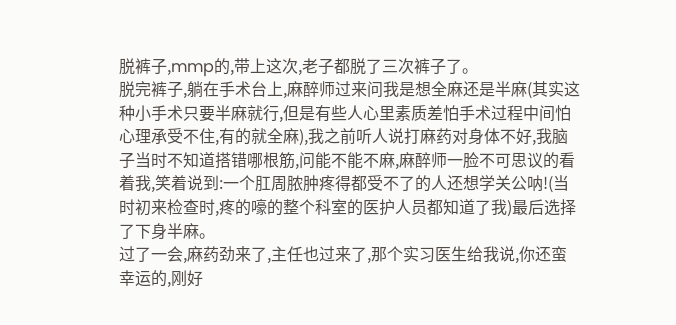脱裤子,mmp的,带上这次,老子都脱了三次裤子了。
脱完裤子,躺在手术台上,麻醉师过来问我是想全麻还是半麻(其实这种小手术只要半麻就行,但是有些人心里素质差怕手术过程中间怕心理承受不住,有的就全麻),我之前听人说打麻药对身体不好,我脑子当时不知道搭错哪根筋,问能不能不麻,麻醉师一脸不可思议的看着我,笑着说到:一个肛周脓肿疼得都受不了的人还想学关公呐!(当时初来检查时,疼的嚎的整个科室的医护人员都知道了我)最后选择了下身半麻。
过了一会,麻药劲来了,主任也过来了,那个实习医生给我说,你还蛮幸运的,刚好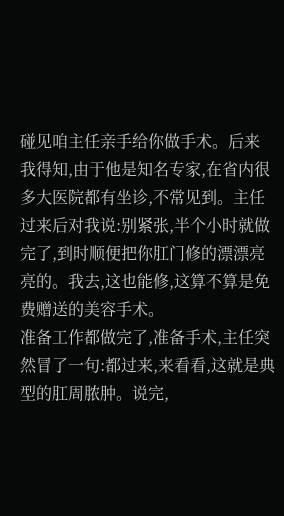碰见咱主任亲手给你做手术。后来我得知,由于他是知名专家,在省内很多大医院都有坐诊,不常见到。主任过来后对我说:别紧张,半个小时就做完了,到时顺便把你肛门修的漂漂亮亮的。我去,这也能修,这算不算是免费赠送的美容手术。
准备工作都做完了,准备手术,主任突然冒了一句:都过来,来看看,这就是典型的肛周脓肿。说完,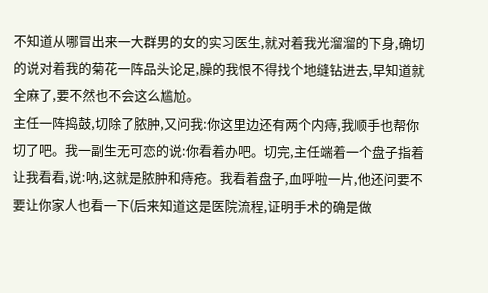不知道从哪冒出来一大群男的女的实习医生,就对着我光溜溜的下身,确切的说对着我的菊花一阵品头论足,臊的我恨不得找个地缝钻进去,早知道就全麻了,要不然也不会这么尴尬。
主任一阵捣鼓,切除了脓肿,又问我:你这里边还有两个内痔,我顺手也帮你切了吧。我一副生无可恋的说:你看着办吧。切完,主任端着一个盘子指着让我看看,说:呐,这就是脓肿和痔疮。我看着盘子,血呼啦一片,他还问要不要让你家人也看一下(后来知道这是医院流程,证明手术的确是做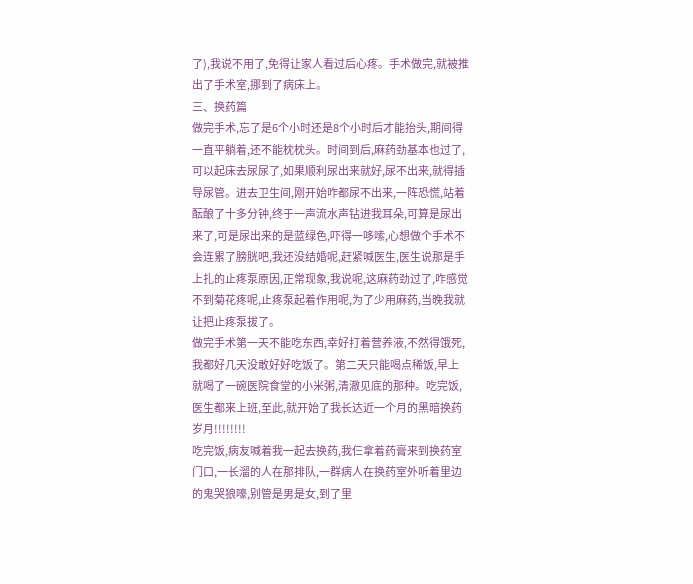了),我说不用了,免得让家人看过后心疼。手术做完,就被推出了手术室,挪到了病床上。
三、换药篇
做完手术,忘了是6个小时还是8个小时后才能抬头,期间得一直平躺着,还不能枕枕头。时间到后,麻药劲基本也过了,可以起床去尿尿了,如果顺利尿出来就好,尿不出来,就得插导尿管。进去卫生间,刚开始咋都尿不出来,一阵恐慌,站着酝酿了十多分钟,终于一声流水声钻进我耳朵,可算是尿出来了,可是尿出来的是蓝绿色,吓得一哆嗦,心想做个手术不会连累了膀胱吧,我还没结婚呢,赶紧喊医生,医生说那是手上扎的止疼泵原因,正常现象,我说呢,这麻药劲过了,咋感觉不到菊花疼呢,止疼泵起着作用呢,为了少用麻药,当晚我就让把止疼泵拔了。
做完手术第一天不能吃东西,幸好打着营养液,不然得饿死,我都好几天没敢好好吃饭了。第二天只能喝点稀饭,早上就喝了一碗医院食堂的小米粥,清澈见底的那种。吃完饭,医生都来上班,至此,就开始了我长达近一个月的黑暗换药岁月!!!!!!!!
吃完饭,病友喊着我一起去换药,我仨拿着药膏来到换药室门口,一长溜的人在那排队,一群病人在换药室外听着里边的鬼哭狼嚎,别管是男是女,到了里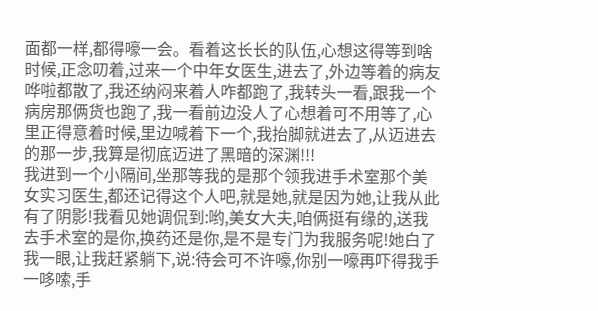面都一样,都得嚎一会。看着这长长的队伍,心想这得等到啥时候,正念叨着,过来一个中年女医生,进去了,外边等着的病友哗啦都散了,我还纳闷来着人咋都跑了,我转头一看,跟我一个病房那俩货也跑了,我一看前边没人了心想着可不用等了,心里正得意着时候,里边喊着下一个,我抬脚就进去了,从迈进去的那一步,我算是彻底迈进了黑暗的深渊!!!
我进到一个小隔间,坐那等我的是那个领我进手术室那个美女实习医生,都还记得这个人吧,就是她,就是因为她,让我从此有了阴影!我看见她调侃到:哟,美女大夫,咱俩挺有缘的,送我去手术室的是你,换药还是你,是不是专门为我服务呢!她白了我一眼,让我赶紧躺下,说:待会可不许嚎,你别一嚎再吓得我手一哆嗦,手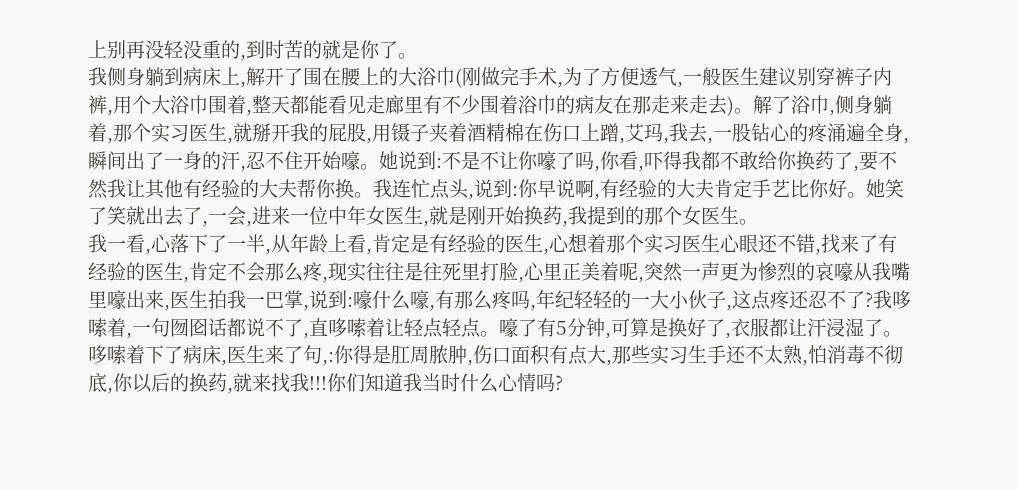上别再没轻没重的,到时苦的就是你了。
我侧身躺到病床上,解开了围在腰上的大浴巾(刚做完手术,为了方便透气,一般医生建议别穿裤子内裤,用个大浴巾围着,整天都能看见走廊里有不少围着浴巾的病友在那走来走去)。解了浴巾,侧身躺着,那个实习医生,就掰开我的屁股,用镊子夹着酒精棉在伤口上蹭,艾玛,我去,一股钻心的疼涌遍全身,瞬间出了一身的汗,忍不住开始嚎。她说到:不是不让你嚎了吗,你看,吓得我都不敢给你换药了,要不然我让其他有经验的大夫帮你换。我连忙点头,说到:你早说啊,有经验的大夫肯定手艺比你好。她笑了笑就出去了,一会,进来一位中年女医生,就是刚开始换药,我提到的那个女医生。
我一看,心落下了一半,从年龄上看,肯定是有经验的医生,心想着那个实习医生心眼还不错,找来了有经验的医生,肯定不会那么疼,现实往往是往死里打脸,心里正美着呢,突然一声更为惨烈的哀嚎从我嘴里嚎出来,医生拍我一巴掌,说到:嚎什么嚎,有那么疼吗,年纪轻轻的一大小伙子,这点疼还忍不了?我哆嗦着,一句囫囵话都说不了,直哆嗦着让轻点轻点。嚎了有5分钟,可算是换好了,衣服都让汗浸湿了。哆嗦着下了病床,医生来了句,:你得是肛周脓肿,伤口面积有点大,那些实习生手还不太熟,怕消毒不彻底,你以后的换药,就来找我!!!你们知道我当时什么心情吗?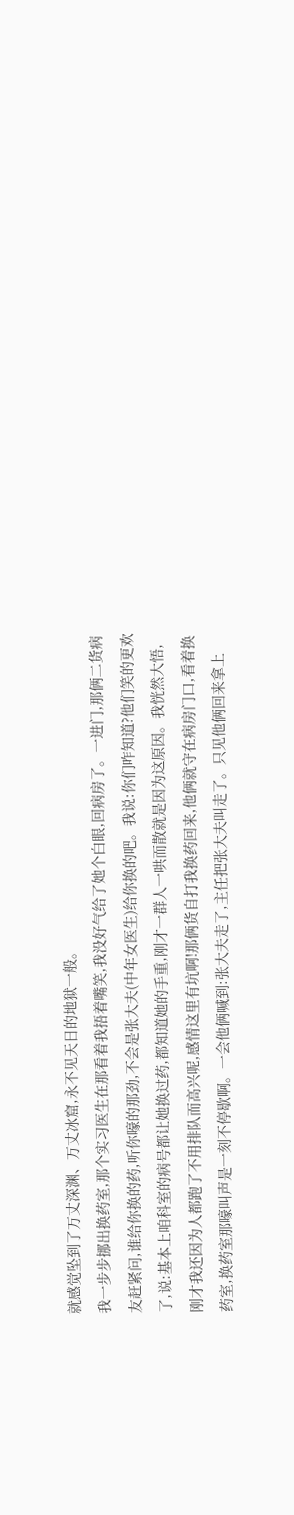就感觉坠到了万丈深渊、万丈冰窟,永不见天日的地狱一般。
我一步步挪出换药室,那个实习医生在那看着我捂着嘴笑,我没好气给了她个白眼,回病房了。一进门,那俩二货病友赶紧问,谁给你换的药,听你嚎的那劲,不会是张大夫(中年女医生)给你换的吧。我说:你们咋知道?他们笑的更欢了,说:基本上咱科室的病号都让她换过药,都知道她的手重,刚才一群人一哄而散就是因为这原因。我恍然大悟,刚才我还因为人都跑了不用排队而高兴呢,感情这里有坑啊!那俩货自打我换药回来,他俩就守在病房门口,看着换药室,换药室那嚎叫声是一刻不停歇啊。一会他俩喊到:张大夫走了,主任把张大夫叫走了。只见他俩回来拿上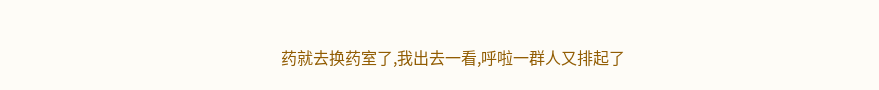药就去换药室了,我出去一看,呼啦一群人又排起了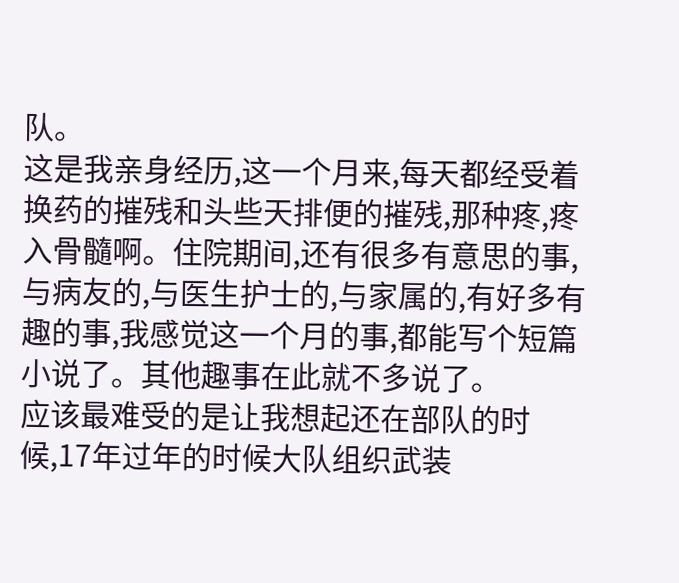队。
这是我亲身经历,这一个月来,每天都经受着换药的摧残和头些天排便的摧残,那种疼,疼入骨髓啊。住院期间,还有很多有意思的事,与病友的,与医生护士的,与家属的,有好多有趣的事,我感觉这一个月的事,都能写个短篇小说了。其他趣事在此就不多说了。
应该最难受的是让我想起还在部队的时候,17年过年的时候大队组织武装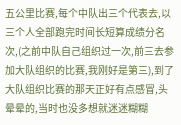五公里比赛,每个中队出三个代表去,以三个人全部跑完时间长短算成绩分名次,(之前中队自己组织过一次,前三去参加大队组织的比赛,我刚好是第三),到了大队组织比赛的那天正好有点感冒,头晕晕的,当时也没多想就迷迷糊糊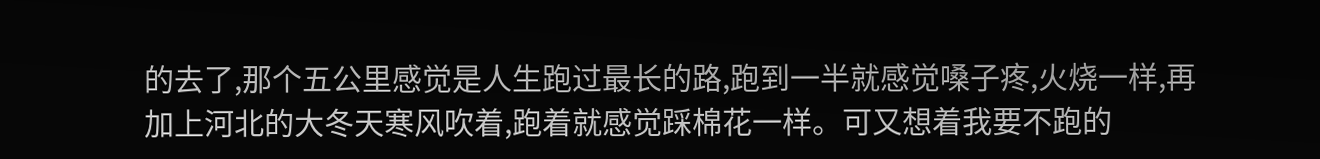的去了,那个五公里感觉是人生跑过最长的路,跑到一半就感觉嗓子疼,火烧一样,再加上河北的大冬天寒风吹着,跑着就感觉踩棉花一样。可又想着我要不跑的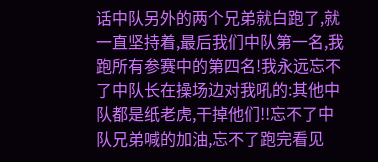话中队另外的两个兄弟就白跑了,就一直坚持着,最后我们中队第一名,我跑所有参赛中的第四名!我永远忘不了中队长在操场边对我吼的:其他中队都是纸老虎,干掉他们!!忘不了中队兄弟喊的加油,忘不了跑完看见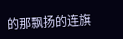的那飘扬的连旗